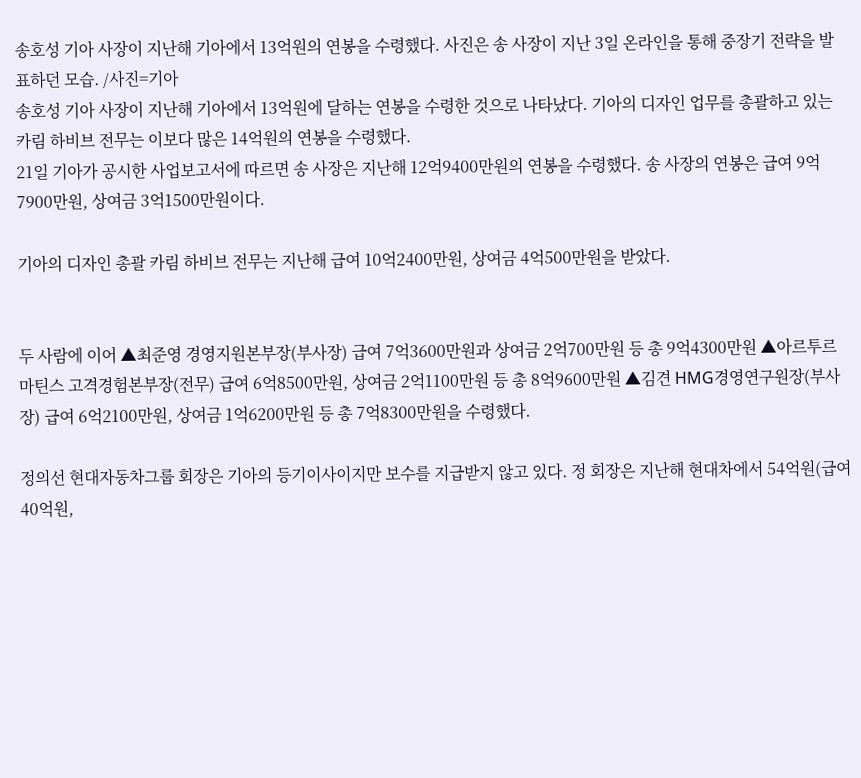송호성 기아 사장이 지난해 기아에서 13억원의 연봉을 수령했다. 사진은 송 사장이 지난 3일 온라인을 통해 중장기 전략을 발표하던 모습. /사진=기아
송호성 기아 사장이 지난해 기아에서 13억원에 달하는 연봉을 수령한 것으로 나타났다. 기아의 디자인 업무를 총괄하고 있는 카림 하비브 전무는 이보다 많은 14억원의 연봉을 수령했다.
21일 기아가 공시한 사업보고서에 따르면 송 사장은 지난해 12억9400만원의 연봉을 수령했다. 송 사장의 연봉은 급여 9억7900만원, 상여금 3억1500만원이다.

기아의 디자인 총괄 카림 하비브 전무는 지난해 급여 10억2400만원, 상여금 4억500만원을 받았다.


두 사람에 이어 ▲최준영 경영지원본부장(부사장) 급여 7억3600만원과 상여금 2억700만원 등 총 9억4300만원 ▲아르투르 마틴스 고격경험본부장(전무) 급여 6억8500만원, 상여금 2억1100만원 등 총 8억9600만원 ▲김견 HMG경영연구원장(부사장) 급여 6억2100만원, 상여금 1억6200만원 등 총 7억8300만원을 수령했다.

정의선 현대자동차그룹 회장은 기아의 등기이사이지만 보수를 지급받지 않고 있다. 정 회장은 지난해 현대차에서 54억원(급여 40억원,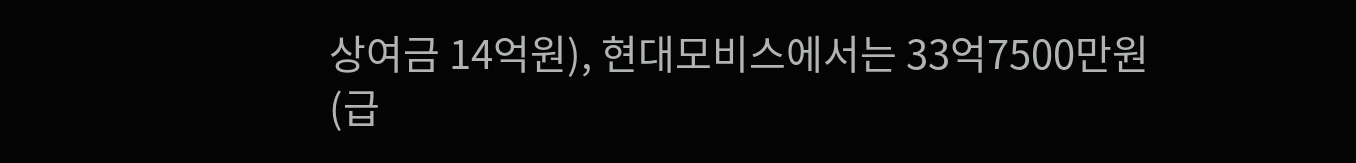상여금 14억원), 현대모비스에서는 33억7500만원(급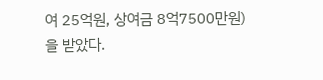여 25억원, 상여금 8억7500만원)을 받았다.